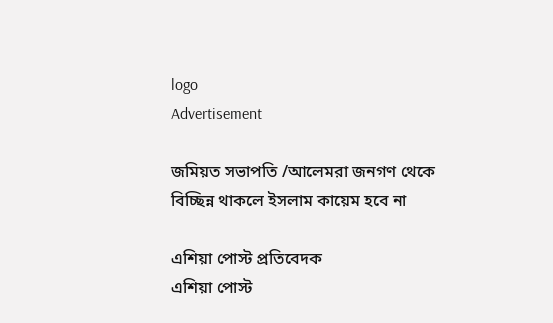logo
Advertisement

জমিয়ত সভাপতি /আলেমরা জনগণ থেকে বিচ্ছিন্ন থাকলে ইসলাম কায়েম হবে না

এশিয়া পোস্ট প্রতিবেদক
এশিয়া পোস্ট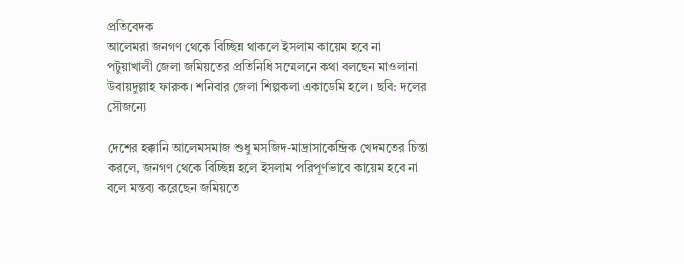প্রতিবেদক
আলেমরা জনগণ থেকে বিচ্ছিন্ন থাকলে ইসলাম কায়েম হবে না
পটুয়াখালী জেলা জমিয়তের প্রতিনিধি সম্মেলনে কথা বলছেন মাওলানা উবায়দুল্লাহ ফারুক। শনিবার জেলা শিল্পকলা একাডেমি হলে। ছবি: দলের সৌজন্যে

দেশের হক্কানি আলেমসমাজ শুধু মসজিদ-মাদ্রাসাকেন্দ্রিক খেদমতের চিন্তা করলে, জনগণ থেকে বিচ্ছিন্ন হলে ইসলাম পরিপূর্ণভাবে কায়েম হবে না বলে মন্তব্য করেছেন জমিয়তে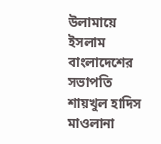উলামায়ে ইসলাম বাংলাদেশের সভাপতি শায়খুল হাদিস মাওলানা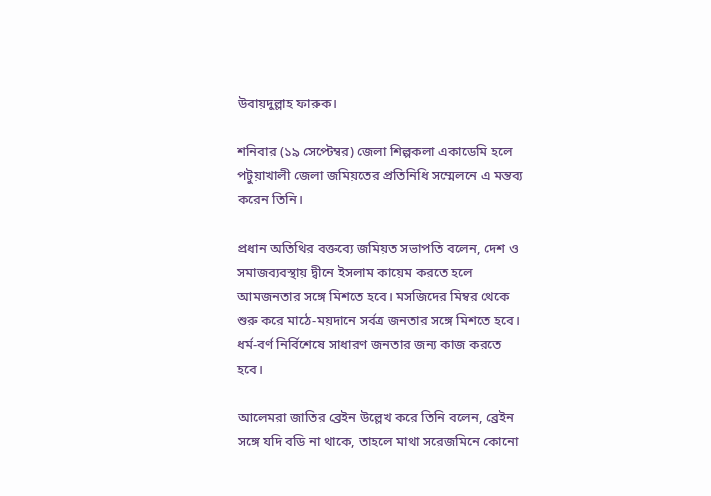উবায়দুল্লাহ ফারুক।

শনিবার (১৯ সেপ্টেম্বর) জেলা শিল্পকলা একাডেমি হলে পটুয়াখালী জেলা জমিয়তের প্রতিনিধি সম্মেলনে এ মন্তব্য করেন তিনি।

প্রধান অতিথির বক্তব্যে জমিয়ত সভাপতি বলেন, দেশ ও সমাজব্যবস্থায় দ্বীনে ইসলাম কায়েম করতে হলে আমজনতার সঙ্গে মিশতে হবে। মসজিদের মিম্বর থেকে শুরু করে মাঠে-ময়দানে সর্বত্র জনতার সঙ্গে মিশতে হবে। ধর্ম-বর্ণ নির্বিশেষে সাধারণ জনতার জন্য কাজ করতে হবে।

আলেমরা জাতির ব্রেইন উল্লেখ করে তিনি বলেন, ব্রেইন সঙ্গে যদি বডি না থাকে, তাহলে মাথা সরেজমিনে কোনো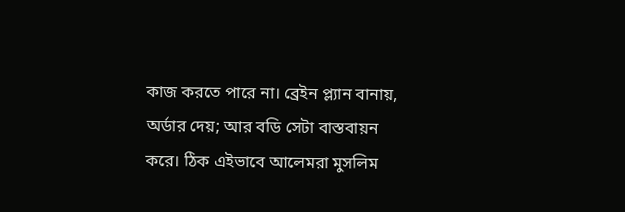কাজ করতে পারে না। ব্রেইন প্ল্যান বানায়, অর্ডার দেয়; আর বডি সেটা বাস্তবায়ন করে। ঠিক এইভাবে আলেমরা মুসলিম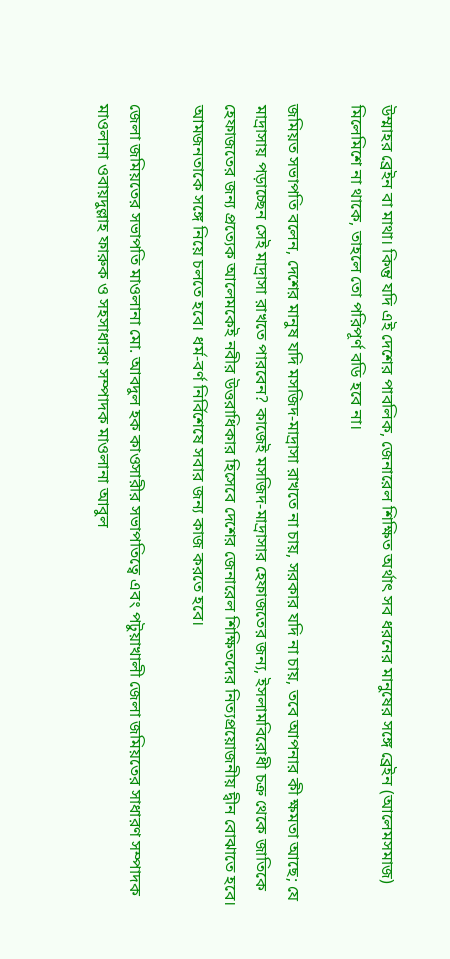উম্মাহর ব্রেইন বা মাথা। কিন্তু যদি এই দেশের পাবলিক, জেনারেল শিক্ষিত অর্থাৎ সব ধরনের মানুষের সঙ্গে ব্রেইন (আলেমসমাজ) মিলেমিশে না থাকে, তাহলে তো পরিপূর্ণ বডি হবে না।

জমিয়ত সভাপতি বলেন, দেশের মানুষ যদি মসজিদ-মাদ্রাসা রাখতে না চায়, সরকার যদি না চায়, তবে আপনার কী ক্ষমতা আছে; যে মাদ্রাসায় পড়াচ্ছেন সেই মাদ্রাসা রাখতে পারবেন? কাজেই মসজিদ-মাদ্রাসার হেফাজতের জন্য, ইসলামবিরোধী চক্র থেকে জাতিকে হেফাজতের জন্য প্রত্যেক আলেমকেই নবীর উত্তরাধিকার হিসেবে দেশের জেনারেল শিক্ষিতদের নিত্যপ্রয়োজনীয় দ্বীন বোঝাতে হবে। আমজনতাকে সঙ্গে নিয়ে চলতে হবে। ধর্ম-বর্ণ নির্বিশেষে সবার জন্য কাজ করতে হবে।

জেলা জমিয়তের সভাপতি মাওলানা মো. আবদুল হক কাওসারীর সভাপতিত্বে এবং পটুয়াখালী জেলা জমিয়তের সাধারণ সম্পাদক মাওলানা ওবায়দুল্লাহ ফারুক ও সহসাধারণ সম্পাদক মাওলানা আবুল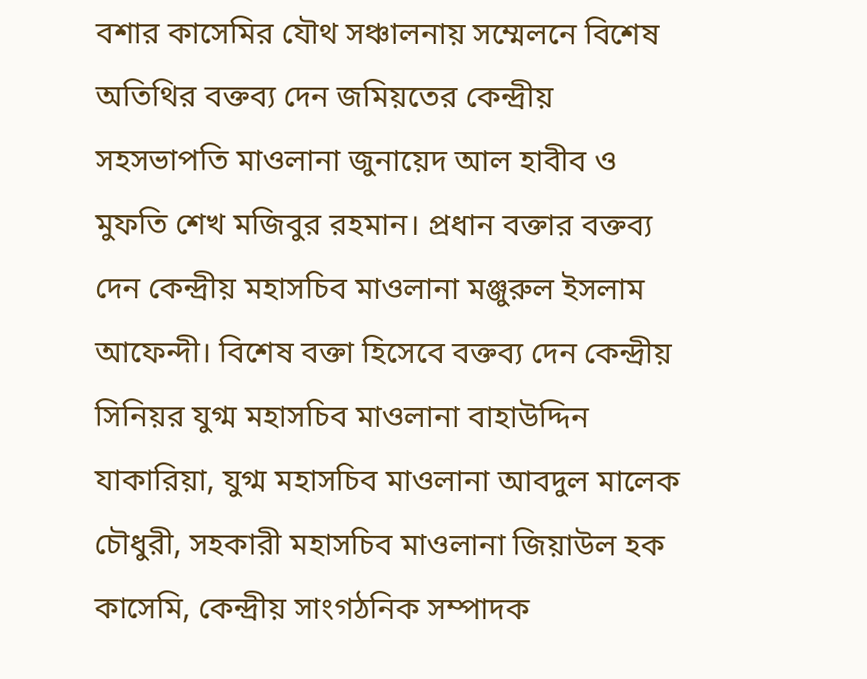বশার কাসেমির যৌথ সঞ্চালনায় সম্মেলনে বিশেষ অতিথির বক্তব্য দেন জমিয়তের কেন্দ্রীয় সহসভাপতি মাওলানা জুনায়েদ আল হাবীব ও মুফতি শেখ মজিবুর রহমান। প্রধান বক্তার বক্তব্য দেন কেন্দ্রীয় মহাসচিব মাওলানা মঞ্জুরুল ইসলাম আফেন্দী। বিশেষ বক্তা হিসেবে বক্তব্য দেন কেন্দ্রীয় সিনিয়র যুগ্ম মহাসচিব মাওলানা বাহাউদ্দিন যাকারিয়া, যুগ্ম মহাসচিব মাওলানা আবদুল মালেক চৌধুরী, সহকারী মহাসচিব মাওলানা জিয়াউল হক কাসেমি, কেন্দ্রীয় সাংগঠনিক সম্পাদক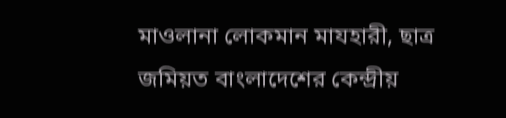মাওলানা লোকমান মাযহারী, ছাত্র জমিয়ত বাংলাদেশের কেন্দ্রীয়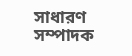সাধারণ সম্পাদক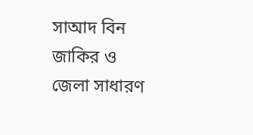সাআদ বিন জাকির ও জেলা সাধারণ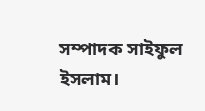সম্পাদক সাইফুল ইসলাম।